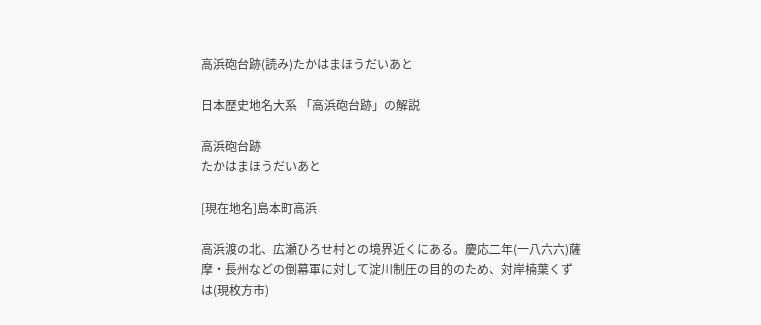高浜砲台跡(読み)たかはまほうだいあと

日本歴史地名大系 「高浜砲台跡」の解説

高浜砲台跡
たかはまほうだいあと

[現在地名]島本町高浜

高浜渡の北、広瀬ひろせ村との境界近くにある。慶応二年(一八六六)薩摩・長州などの倒幕軍に対して淀川制圧の目的のため、対岸楠葉くずは(現枚方市)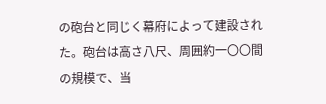の砲台と同じく幕府によって建設された。砲台は高さ八尺、周囲約一〇〇間の規模で、当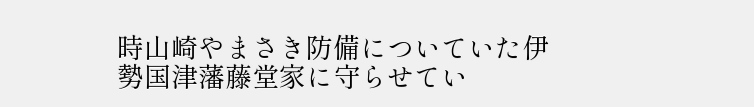時山崎やまさき防備についていた伊勢国津藩藤堂家に守らせてい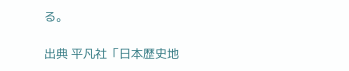る。

出典 平凡社「日本歴史地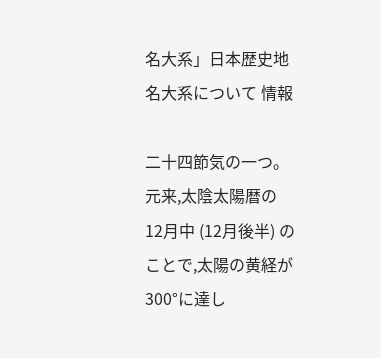名大系」日本歴史地名大系について 情報

二十四節気の一つ。元来,太陰太陽暦の 12月中 (12月後半) のことで,太陽の黄経が 300°に達し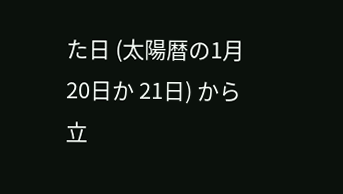た日 (太陽暦の1月 20日か 21日) から立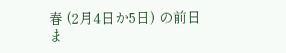春 (2月4日か5日) の前日ま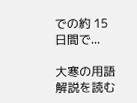での約 15日間で...

大寒の用語解説を読む